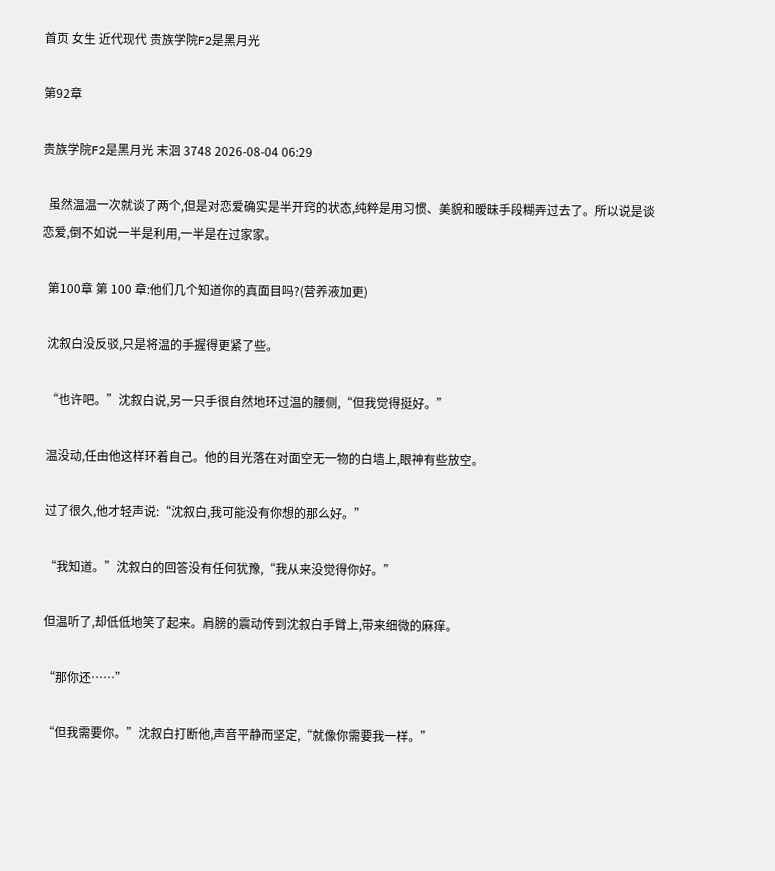首页 女生 近代现代 贵族学院F2是黑月光

第92章

贵族学院F2是黑月光 末洄 3748 2026-08-04 06:29

  虽然温温一次就谈了两个,但是对恋爱确实是半开窍的状态,纯粹是用习惯、美貌和暧昧手段糊弄过去了。所以说是谈恋爱,倒不如说一半是利用,一半是在过家家。

  第100章 第 100 章:他们几个知道你的真面目吗?(营养液加更)

  沈叙白没反驳,只是将温的手握得更紧了些。

  “也许吧。”沈叙白说,另一只手很自然地环过温的腰侧,“但我觉得挺好。”

  温没动,任由他这样环着自己。他的目光落在对面空无一物的白墙上,眼神有些放空。

  过了很久,他才轻声说:“沈叙白,我可能没有你想的那么好。”

  “我知道。”沈叙白的回答没有任何犹豫,“我从来没觉得你好。”

  但温听了,却低低地笑了起来。肩膀的震动传到沈叙白手臂上,带来细微的麻痒。

  “那你还……”

  “但我需要你。”沈叙白打断他,声音平静而坚定,“就像你需要我一样。”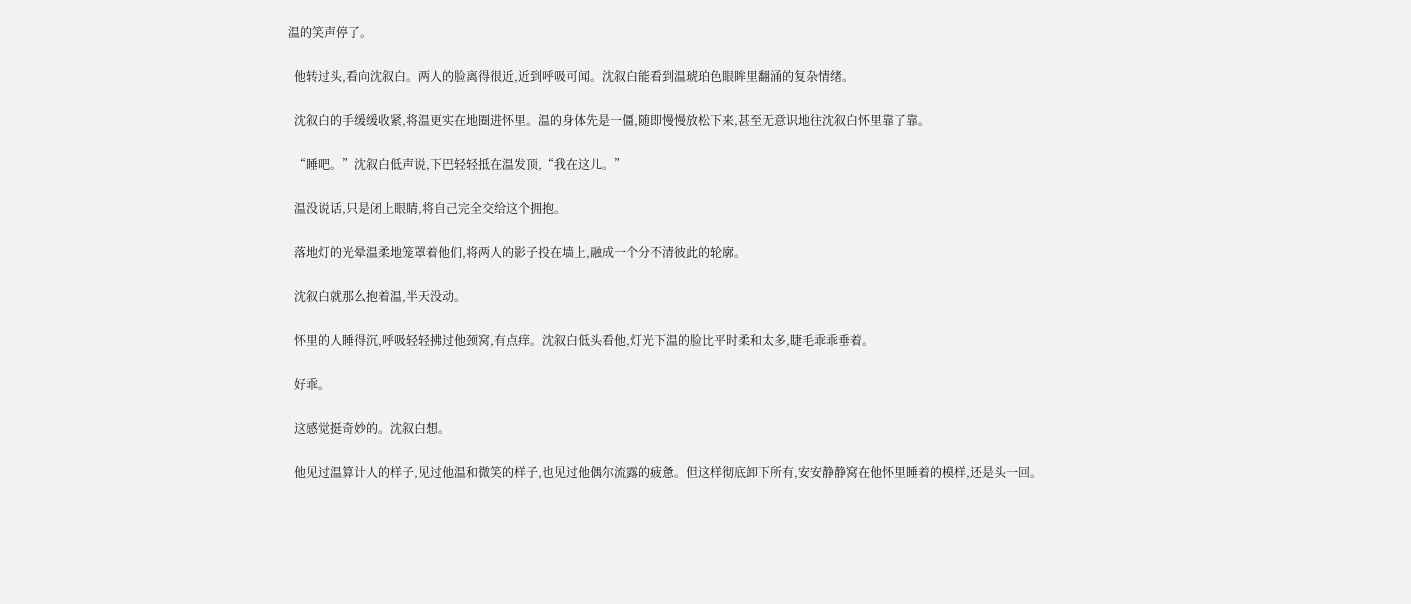温的笑声停了。

  他转过头,看向沈叙白。两人的脸离得很近,近到呼吸可闻。沈叙白能看到温琥珀色眼眸里翻涌的复杂情绪。

  沈叙白的手缓缓收紧,将温更实在地圈进怀里。温的身体先是一僵,随即慢慢放松下来,甚至无意识地往沈叙白怀里靠了靠。

  “睡吧。”沈叙白低声说,下巴轻轻抵在温发顶,“我在这儿。”

  温没说话,只是闭上眼睛,将自己完全交给这个拥抱。

  落地灯的光晕温柔地笼罩着他们,将两人的影子投在墙上,融成一个分不清彼此的轮廓。

  沈叙白就那么抱着温,半天没动。

  怀里的人睡得沉,呼吸轻轻拂过他颈窝,有点痒。沈叙白低头看他,灯光下温的脸比平时柔和太多,睫毛乖乖垂着。

  好乖。

  这感觉挺奇妙的。沈叙白想。

  他见过温算计人的样子,见过他温和微笑的样子,也见过他偶尔流露的疲惫。但这样彻底卸下所有,安安静静窝在他怀里睡着的模样,还是头一回。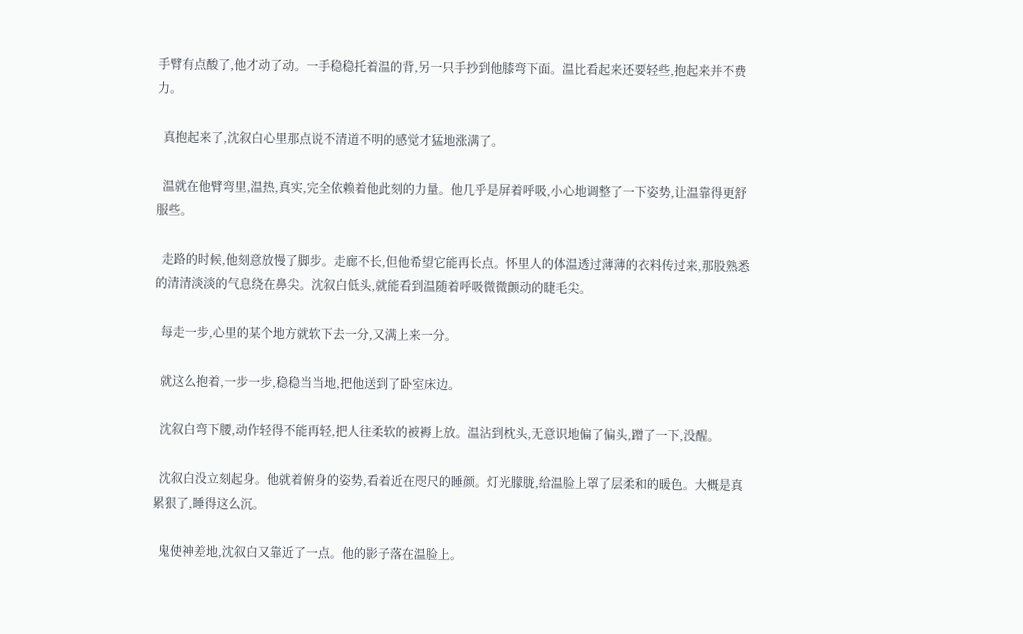手臂有点酸了,他才动了动。一手稳稳托着温的背,另一只手抄到他膝弯下面。温比看起来还要轻些,抱起来并不费力。

  真抱起来了,沈叙白心里那点说不清道不明的感觉才猛地涨满了。

  温就在他臂弯里,温热,真实,完全依赖着他此刻的力量。他几乎是屏着呼吸,小心地调整了一下姿势,让温靠得更舒服些。

  走路的时候,他刻意放慢了脚步。走廊不长,但他希望它能再长点。怀里人的体温透过薄薄的衣料传过来,那股熟悉的清清淡淡的气息绕在鼻尖。沈叙白低头,就能看到温随着呼吸微微颤动的睫毛尖。

  每走一步,心里的某个地方就软下去一分,又满上来一分。

  就这么抱着,一步一步,稳稳当当地,把他送到了卧室床边。

  沈叙白弯下腰,动作轻得不能再轻,把人往柔软的被褥上放。温沾到枕头,无意识地偏了偏头,蹭了一下,没醒。

  沈叙白没立刻起身。他就着俯身的姿势,看着近在咫尺的睡颜。灯光朦胧,给温脸上罩了层柔和的暖色。大概是真累狠了,睡得这么沉。

  鬼使神差地,沈叙白又靠近了一点。他的影子落在温脸上。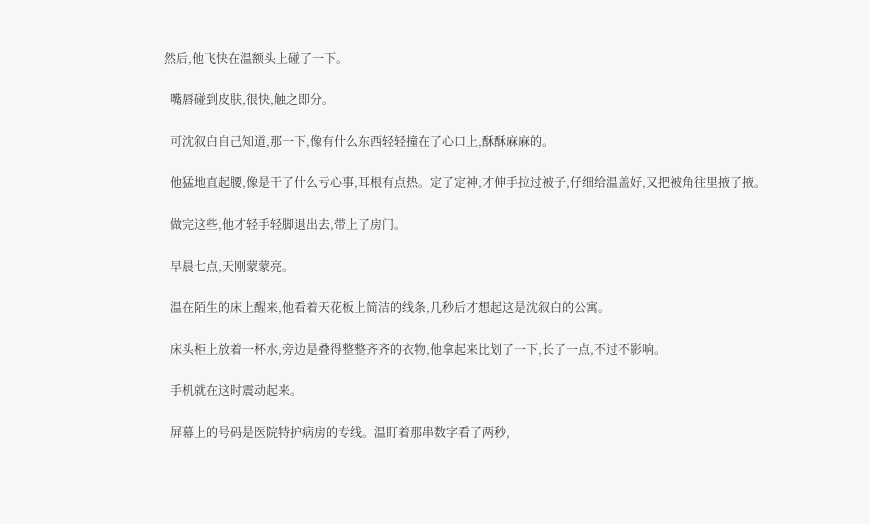然后,他飞快在温额头上碰了一下。

  嘴唇碰到皮肤,很快,触之即分。

  可沈叙白自己知道,那一下,像有什么东西轻轻撞在了心口上,酥酥麻麻的。

  他猛地直起腰,像是干了什么亏心事,耳根有点热。定了定神,才伸手拉过被子,仔细给温盖好,又把被角往里掖了掖。

  做完这些,他才轻手轻脚退出去,带上了房门。

  早晨七点,天刚蒙蒙亮。

  温在陌生的床上醒来,他看着天花板上简洁的线条,几秒后才想起这是沈叙白的公寓。

  床头柜上放着一杯水,旁边是叠得整整齐齐的衣物,他拿起来比划了一下,长了一点,不过不影响。

  手机就在这时震动起来。

  屏幕上的号码是医院特护病房的专线。温盯着那串数字看了两秒,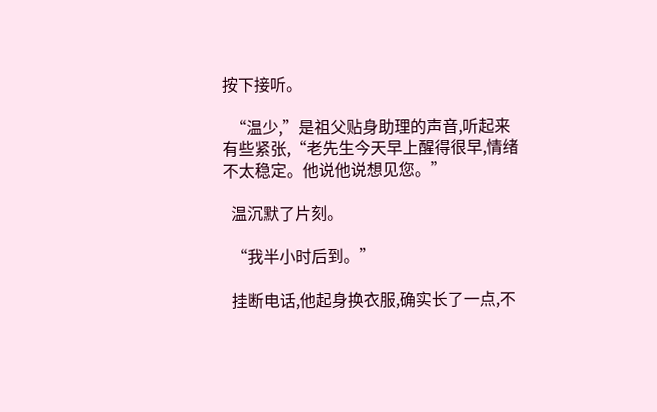按下接听。

  “温少,”是祖父贴身助理的声音,听起来有些紧张,“老先生今天早上醒得很早,情绪不太稳定。他说他说想见您。”

  温沉默了片刻。

  “我半小时后到。”

  挂断电话,他起身换衣服,确实长了一点,不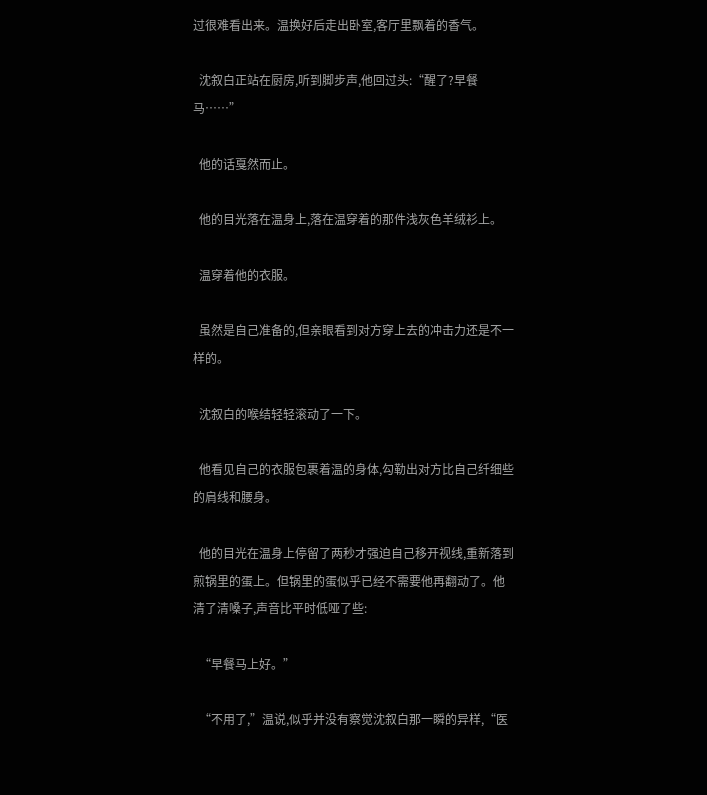过很难看出来。温换好后走出卧室,客厅里飘着的香气。

  沈叙白正站在厨房,听到脚步声,他回过头:“醒了?早餐马……”

  他的话戛然而止。

  他的目光落在温身上,落在温穿着的那件浅灰色羊绒衫上。

  温穿着他的衣服。

  虽然是自己准备的,但亲眼看到对方穿上去的冲击力还是不一样的。

  沈叙白的喉结轻轻滚动了一下。

  他看见自己的衣服包裹着温的身体,勾勒出对方比自己纤细些的肩线和腰身。

  他的目光在温身上停留了两秒才强迫自己移开视线,重新落到煎锅里的蛋上。但锅里的蛋似乎已经不需要他再翻动了。他清了清嗓子,声音比平时低哑了些:

  “早餐马上好。”

  “不用了,”温说,似乎并没有察觉沈叙白那一瞬的异样,“医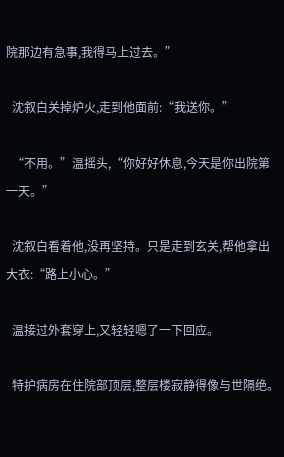院那边有急事,我得马上过去。”

  沈叙白关掉炉火,走到他面前:“我送你。”

  “不用。”温摇头,“你好好休息,今天是你出院第一天。”

  沈叙白看着他,没再坚持。只是走到玄关,帮他拿出大衣:“路上小心。”

  温接过外套穿上,又轻轻嗯了一下回应。

  特护病房在住院部顶层,整层楼寂静得像与世隔绝。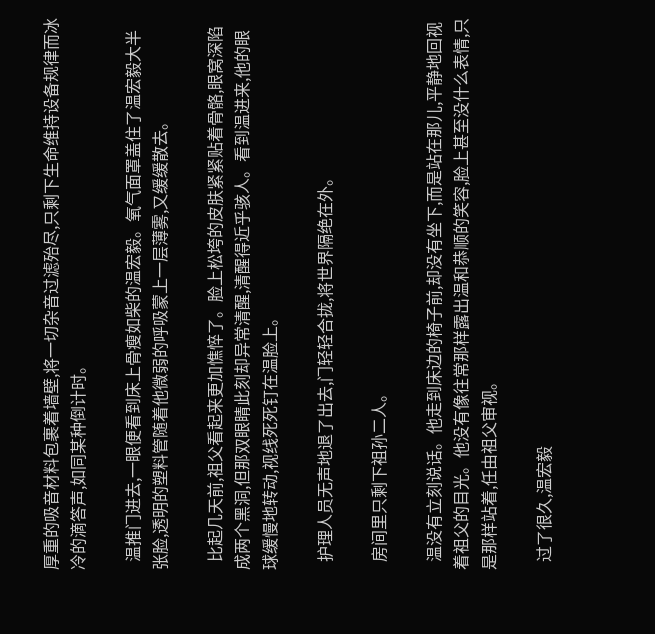厚重的吸音材料包裹着墙壁,将一切杂音过滤殆尽,只剩下生命维持设备规律而冰冷的滴答声,如同某种倒计时。

  温推门进去,一眼便看到床上骨瘦如柴的温宏毅。氧气面罩盖住了温宏毅大半张脸,透明的塑料管随着他微弱的呼吸蒙上一层薄雾,又缓缓散去。

  比起几天前,祖父看起来更加憔悴了。脸上松垮的皮肤紧紧贴着骨骼,眼窝深陷成两个黑洞,但那双眼睛此刻却异常清醒,清醒得近乎骇人。看到温进来,他的眼球缓慢地转动,视线死死钉在温脸上。

  护理人员无声地退了出去,门轻轻合拢,将世界隔绝在外。

  房间里只剩下祖孙二人。

  温没有立刻说话。他走到床边的椅子前,却没有坐下,而是站在那儿,平静地回视着祖父的目光。他没有像往常那样露出温和恭顺的笑容,脸上甚至没什么表情,只是那样站着,任由祖父审视。

  过了很久,温宏毅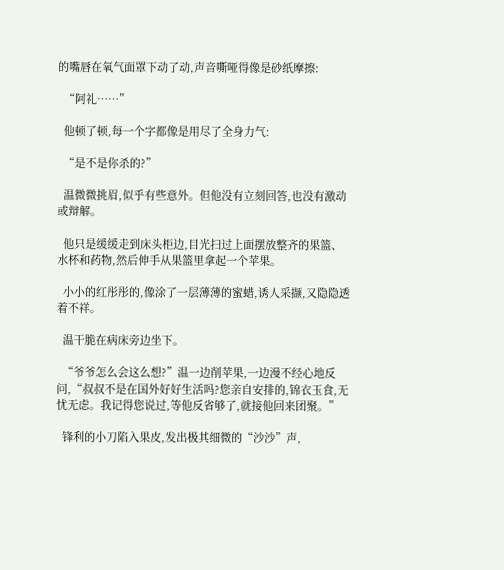的嘴唇在氧气面罩下动了动,声音嘶哑得像是砂纸摩擦:

  “阿礼……”

  他顿了顿,每一个字都像是用尽了全身力气:

  “是不是你杀的?”

  温微微挑眉,似乎有些意外。但他没有立刻回答,也没有激动或辩解。

  他只是缓缓走到床头柜边,目光扫过上面摆放整齐的果篮、水杯和药物,然后伸手从果篮里拿起一个苹果。

  小小的红彤彤的,像涂了一层薄薄的蜜蜡,诱人采撷,又隐隐透着不祥。

  温干脆在病床旁边坐下。

  “爷爷怎么会这么想?”温一边削苹果,一边漫不经心地反问,“叔叔不是在国外好好生活吗?您亲自安排的,锦衣玉食,无忧无虑。我记得您说过,等他反省够了,就接他回来团聚。”

  锋利的小刀陷入果皮,发出极其细微的“沙沙”声,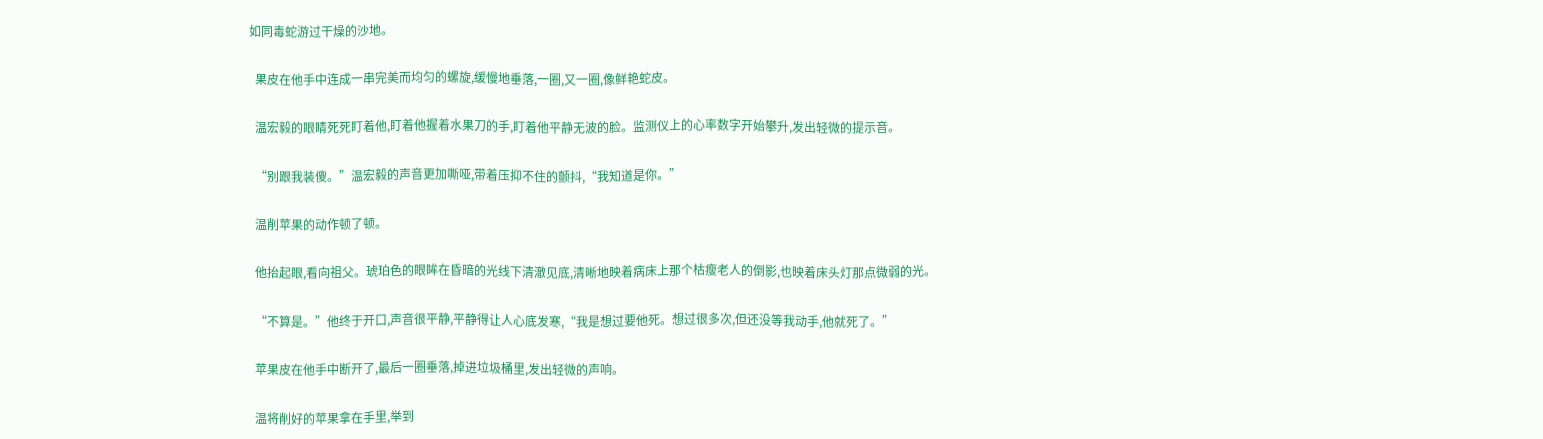如同毒蛇游过干燥的沙地。

  果皮在他手中连成一串完美而均匀的螺旋,缓慢地垂落,一圈,又一圈,像鲜艳蛇皮。

  温宏毅的眼睛死死盯着他,盯着他握着水果刀的手,盯着他平静无波的脸。监测仪上的心率数字开始攀升,发出轻微的提示音。

  “别跟我装傻。”温宏毅的声音更加嘶哑,带着压抑不住的颤抖,“我知道是你。”

  温削苹果的动作顿了顿。

  他抬起眼,看向祖父。琥珀色的眼眸在昏暗的光线下清澈见底,清晰地映着病床上那个枯瘦老人的倒影,也映着床头灯那点微弱的光。

  “不算是。”他终于开口,声音很平静,平静得让人心底发寒,“我是想过要他死。想过很多次,但还没等我动手,他就死了。”

  苹果皮在他手中断开了,最后一圈垂落,掉进垃圾桶里,发出轻微的声响。

  温将削好的苹果拿在手里,举到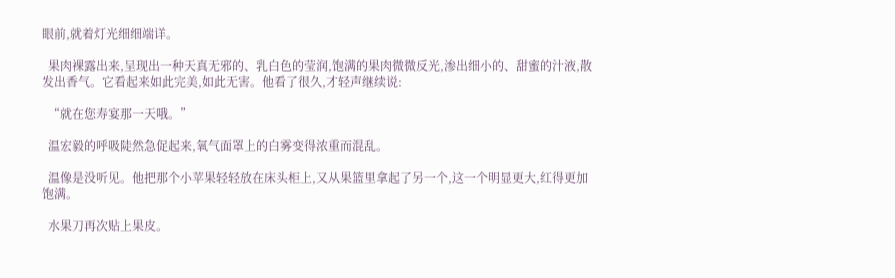眼前,就着灯光细细端详。

  果肉裸露出来,呈现出一种天真无邪的、乳白色的莹润,饱满的果肉微微反光,渗出细小的、甜蜜的汁液,散发出香气。它看起来如此完美,如此无害。他看了很久,才轻声继续说:

  “就在您寿宴那一天哦。”

  温宏毅的呼吸陡然急促起来,氧气面罩上的白雾变得浓重而混乱。

  温像是没听见。他把那个小苹果轻轻放在床头柜上,又从果篮里拿起了另一个,这一个明显更大,红得更加饱满。

  水果刀再次贴上果皮。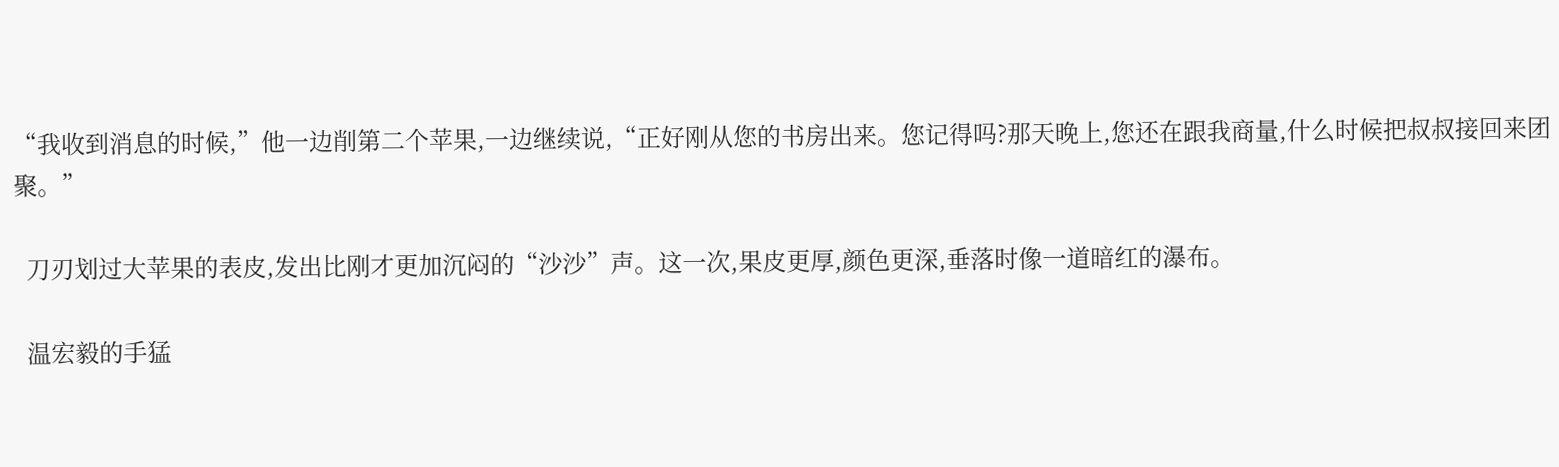“我收到消息的时候,”他一边削第二个苹果,一边继续说,“正好刚从您的书房出来。您记得吗?那天晚上,您还在跟我商量,什么时候把叔叔接回来团聚。”

  刀刃划过大苹果的表皮,发出比刚才更加沉闷的“沙沙”声。这一次,果皮更厚,颜色更深,垂落时像一道暗红的瀑布。

  温宏毅的手猛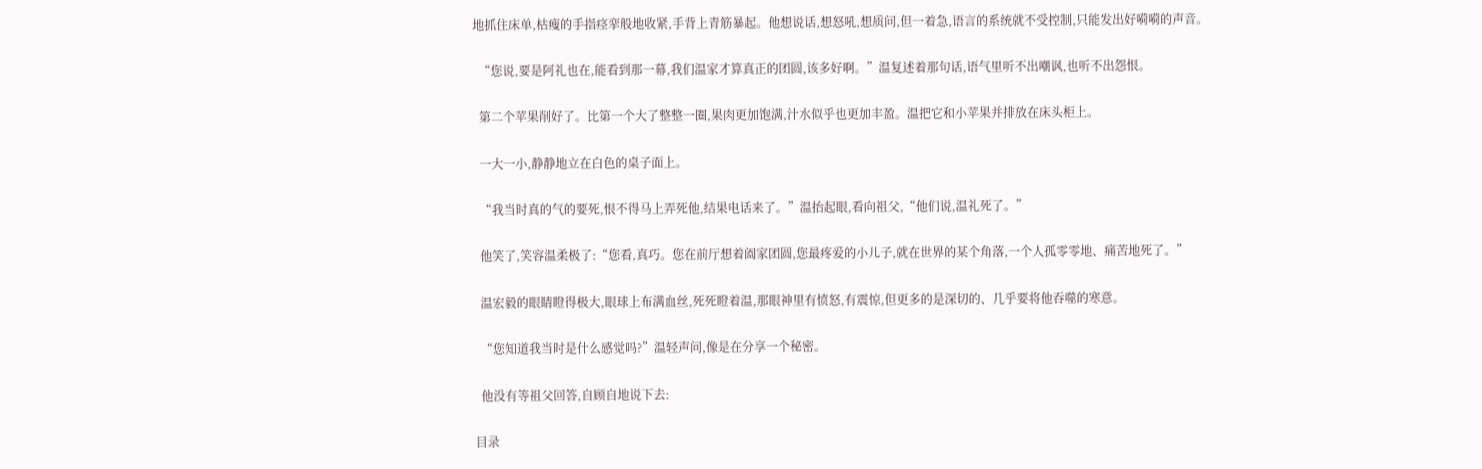地抓住床单,枯瘦的手指痉挛般地收紧,手背上青筋暴起。他想说话,想怒吼,想质问,但一着急,语言的系统就不受控制,只能发出好嗬嗬的声音。

  “您说,要是阿礼也在,能看到那一幕,我们温家才算真正的团圆,该多好啊。”温复述着那句话,语气里听不出嘲讽,也听不出怨恨。

  第二个苹果削好了。比第一个大了整整一圈,果肉更加饱满,汁水似乎也更加丰盈。温把它和小苹果并排放在床头柜上。

  一大一小,静静地立在白色的桌子面上。

  “我当时真的气的要死,恨不得马上弄死他,结果电话来了。”温抬起眼,看向祖父,“他们说,温礼死了。”

  他笑了,笑容温柔极了:“您看,真巧。您在前厅想着阖家团圆,您最疼爱的小儿子,就在世界的某个角落,一个人孤零零地、痛苦地死了。”

  温宏毅的眼睛瞪得极大,眼球上布满血丝,死死瞪着温,那眼神里有愤怒,有震惊,但更多的是深切的、几乎要将他吞噬的寒意。

  “您知道我当时是什么感觉吗?”温轻声问,像是在分享一个秘密。

  他没有等祖父回答,自顾自地说下去:

目录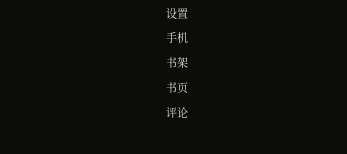设置
手机
书架
书页
评论